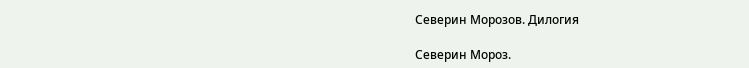Северин Морозов. Дилогия

Северин Мороз.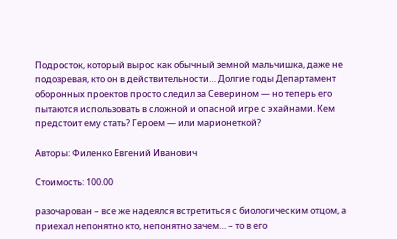Подросток, который вырос как обычный земной мальчишка, даже не подозревая, кто он в действительности… Долгие годы Департамент оборонных проектов просто следил за Северином — но теперь его пытаются использовать в сложной и опасной игре с эхайнами. Кем предстоит ему стать? Героем — или марионеткой?

Авторы: Филенко Евгений Иванович

Стоимость: 100.00

разочарован – все же надеялся встретиться с биологическим отцом, а приехал непонятно кто, непонятно зачем… – то в его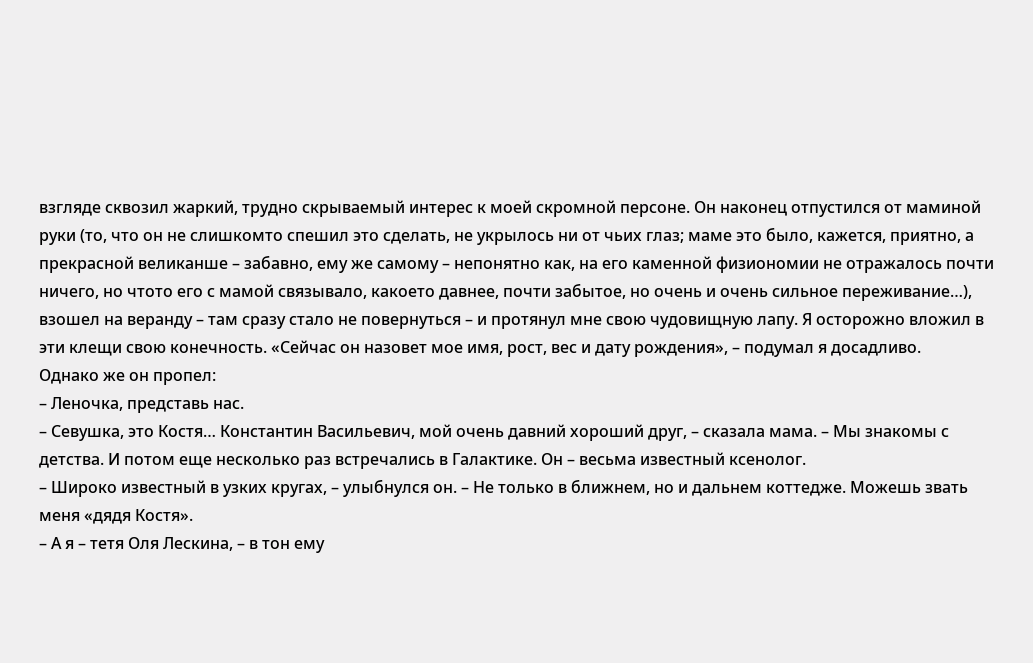взгляде сквозил жаркий, трудно скрываемый интерес к моей скромной персоне. Он наконец отпустился от маминой руки (то, что он не слишкомто спешил это сделать, не укрылось ни от чьих глаз; маме это было, кажется, приятно, а прекрасной великанше – забавно, ему же самому – непонятно как, на его каменной физиономии не отражалось почти ничего, но чтото его с мамой связывало, какоето давнее, почти забытое, но очень и очень сильное переживание…), взошел на веранду – там сразу стало не повернуться – и протянул мне свою чудовищную лапу. Я осторожно вложил в эти клещи свою конечность. «Сейчас он назовет мое имя, рост, вес и дату рождения», – подумал я досадливо.
Однако же он пропел:
– Леночка, представь нас.
– Севушка, это Костя… Константин Васильевич, мой очень давний хороший друг, – сказала мама. – Мы знакомы с детства. И потом еще несколько раз встречались в Галактике. Он – весьма известный ксенолог.
– Широко известный в узких кругах, – улыбнулся он. – Не только в ближнем, но и дальнем коттедже. Можешь звать меня «дядя Костя».
– А я – тетя Оля Лескина, – в тон ему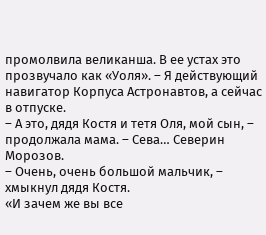промолвила великанша. В ее устах это прозвучало как «Уоля». – Я действующий навигатор Корпуса Астронавтов, а сейчас в отпуске.
– А это, дядя Костя и тетя Оля, мой сын, – продолжала мама. – Сева… Северин Морозов.
– Очень, очень большой мальчик, – хмыкнул дядя Костя.
«И зачем же вы все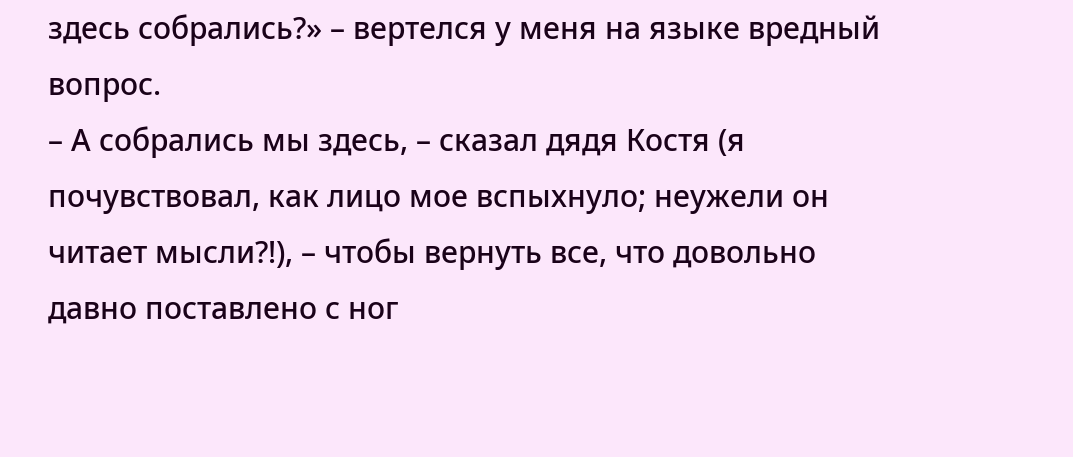здесь собрались?» – вертелся у меня на языке вредный вопрос.
– А собрались мы здесь, – сказал дядя Костя (я почувствовал, как лицо мое вспыхнуло; неужели он читает мысли?!), – чтобы вернуть все, что довольно давно поставлено с ног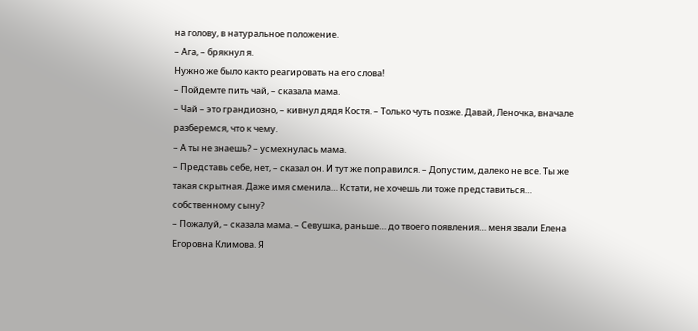на голову, в натуральное положение.
– Ага, – брякнул я.
Нужно же было както реагировать на его слова!
– Пойдемте пить чай, – сказала мама.
– Чай – это грандиозно, – кивнул дядя Костя. – Только чуть позже. Давай, Леночка, вначале разберемся, что к чему.
– А ты не знаешь? – усмехнулась мама.
– Представь себе, нет, – сказал он. И тут же поправился. – Допустим, далеко не все. Ты же такая скрытная. Даже имя сменила… Кстати, не хочешь ли тоже представиться… собственному сыну?
– Пожалуй, – сказала мама. – Севушка, раньше… до твоего появления… меня звали Елена Егоровна Климова. Я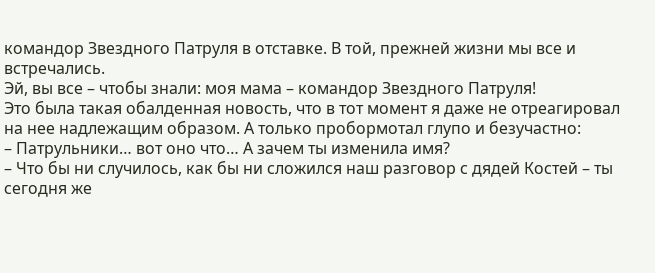командор Звездного Патруля в отставке. В той, прежней жизни мы все и встречались.
Эй, вы все – чтобы знали: моя мама – командор Звездного Патруля!
Это была такая обалденная новость, что в тот момент я даже не отреагировал на нее надлежащим образом. А только пробормотал глупо и безучастно:
– Патрульники… вот оно что… А зачем ты изменила имя?
– Что бы ни случилось, как бы ни сложился наш разговор с дядей Костей – ты сегодня же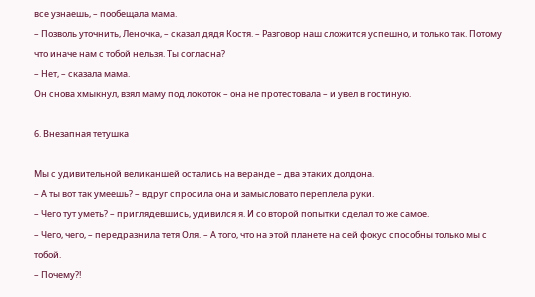все узнаешь, – пообещала мама.
– Позволь уточнить, Леночка, – сказал дядя Костя. – Разговор наш сложится успешно, и только так. Потому что иначе нам с тобой нельзя. Ты согласна?
– Нет, – сказала мама.
Он снова хмыкнул, взял маму под локоток – она не протестовала – и увел в гостиную.

6. Внезапная тетушка

Мы с удивительной великаншей остались на веранде – два этаких долдона.
– А ты вот так умеешь? – вдруг спросила она и замысловато переплела руки.
– Чего тут уметь? – приглядевшись, удивился я. И со второй попытки сделал то же самое.
– Чего, чего, – передразнила тетя Оля. – А того, что на этой планете на сей фокус способны только мы с тобой.
– Почему?!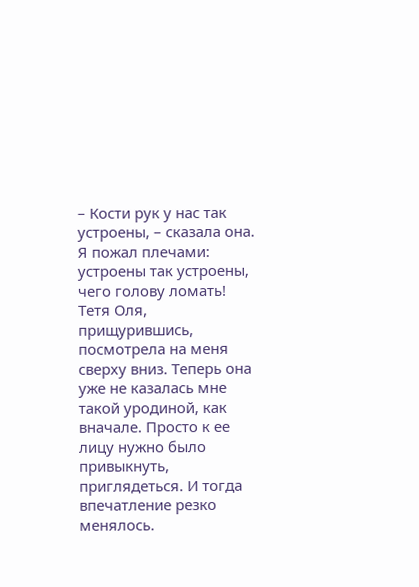– Кости рук у нас так устроены, – сказала она.
Я пожал плечами: устроены так устроены, чего голову ломать!
Тетя Оля, прищурившись, посмотрела на меня сверху вниз. Теперь она уже не казалась мне такой уродиной, как вначале. Просто к ее лицу нужно было привыкнуть, приглядеться. И тогда впечатление резко менялось.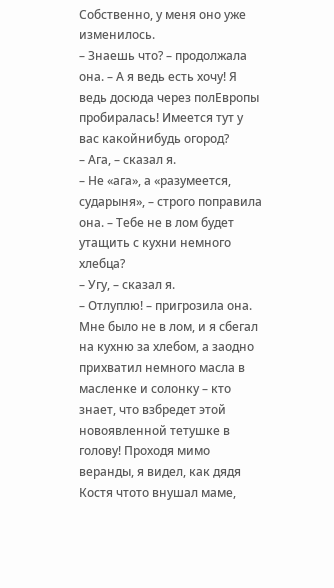Собственно, у меня оно уже изменилось.
– Знаешь что? – продолжала она. – А я ведь есть хочу! Я ведь досюда через полЕвропы пробиралась! Имеется тут у вас какойнибудь огород?
– Ага, – сказал я.
– Не «ага», а «разумеется, сударыня», – строго поправила она. – Тебе не в лом будет утащить с кухни немного хлебца?
– Угу, – сказал я.
– Отлуплю! – пригрозила она.
Мне было не в лом, и я сбегал на кухню за хлебом, а заодно прихватил немного масла в масленке и солонку – кто знает, что взбредет этой новоявленной тетушке в голову! Проходя мимо веранды, я видел, как дядя Костя чтото внушал маме,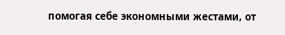помогая себе экономными жестами, от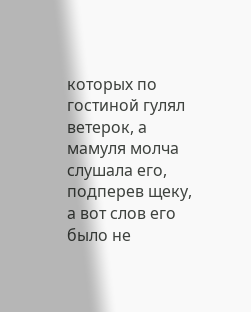которых по гостиной гулял ветерок, а мамуля молча слушала его, подперев щеку, а вот слов его было не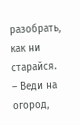разобрать, как ни старайся.
– Веди на огород,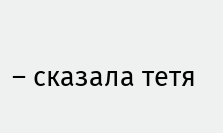– сказала тетя